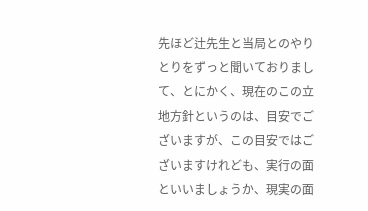先ほど辻先生と当局とのやりとりをずっと聞いておりまして、とにかく、現在のこの立地方針というのは、目安でございますが、この目安ではございますけれども、実行の面といいましょうか、現実の面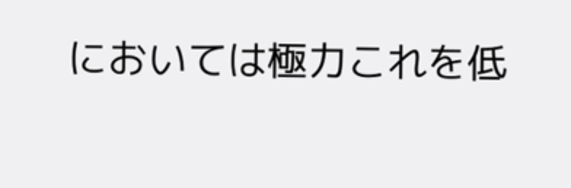においては極力これを低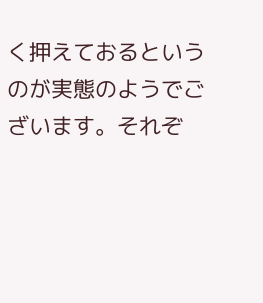く押えておるというのが実態のようでございます。それぞ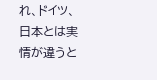れ、ドイツ、日本とは実情が違うと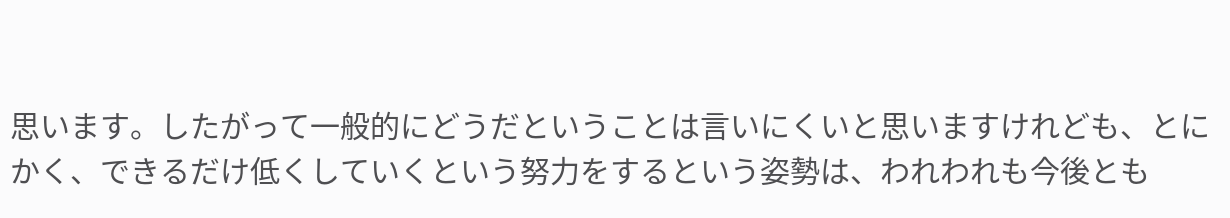思います。したがって一般的にどうだということは言いにくいと思いますけれども、とにかく、できるだけ低くしていくという努力をするという姿勢は、われわれも今後とも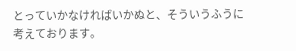とっていかなければいかぬと、そういうふうに考えております。